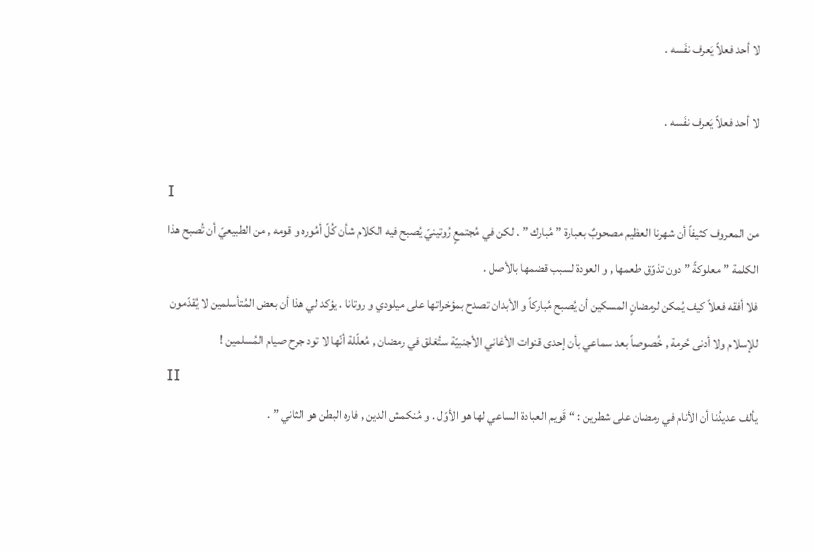لا أحد فعلاً يَعرف نفَسه .

لا أحد فعلاً يَعرف نفَسه .

I
من المعروف كثيفاً أن شهرنا العظيم مصحوبٌ بعبارة ” مُبارك ” . لكن في مُجتمعٍ رُوتينيّ يُصبح فيه الكلام شأن كُلّ أمُوره و قومه , من الطبيعيّ أن تُصبح هذا الكلمة ” معلوكةً ” دون تذوّق طعمها , و العودة لسبب قضمها بالأصل .
فلا أفقه فعلاً كيف يُمكن لرمضانٍ المسكين أن يُصبح مُباركاً و الأبدان تصدح بمؤخراتها على ميلودي و روتانا . يؤكد لي هذا أن بعض المُتأسلمين لا يُقدّمون للإسلام ولا أدنى حُرمة , خُصوصاً بعد سماعي بأن إحدى قنوات الأغاني الأجنبيّة ستُغلق في رمضان , مُعلّلة أنّها لا تود جرح صيام المُسلمين !
II
يألف عديدُنا أن الأنام في رمضان على شطرين : “ قَويم العبادة الساعي لها هو الأوّل . و مُنكمش الدين , فاره البطن هو الثاني ” .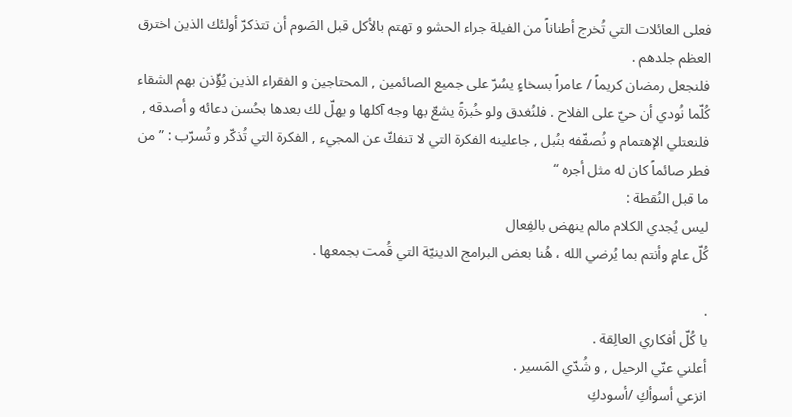فعلى العائلات التي تُخرج أطناناً من الفيلة جراء الحشو و تهتم بالأكل قبل الصَوم أن تتذكرّ أولئك الذين اخترق العظم جلدهم .
فلنجعل رمضان كريماً / عامراً بسخاءٍ يسُرّ على جميع الصائمين , المحتاجين و الفقراء الذين يُؤّذن بهم الشقاء كُلّما نُودي أن حيّ على الفلاح . فلنُغدق ولو خُبزةً يشعّ بها وجه آكلها و يهلّ لك بعدها بحُسن دعائه و أصدقه , فلنعتلي الإهتمام و نُصفّفه بنُبل , جاعلينه الفكرة التي لا تنفكّ عن المجيء , الفكرة التي تُذكّر و تُسرّب : ” من فطر صائماً كان له مثل أجره “
ما قبل النُقطة :
ليس يُجدي الكلام مالم ينهض بالفِعال
كُلّ عامٍ وأنتم بما يُرضي الله ، هُنا بعض البرامج الدينيّة التي قُمت بجمعها .

.
يا كُلّ أفكاري العالِقة .
أعلني عنّي الرحيل , و شُدّي المَسير .
انزعي أسوأكِ /أسودكِ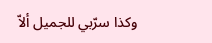وكذا سرّبي للجميل ألاّ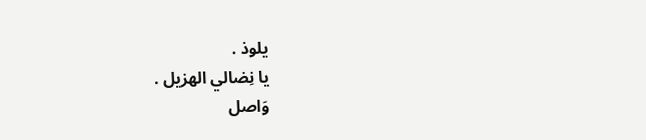يلوذ .
يا نِضالي الهزيل .
وَاصل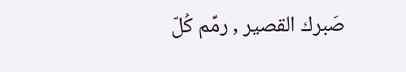صَبرك القصير , رمِّم كُلّ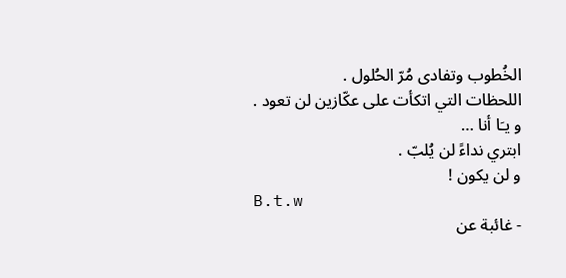الخُطوب وتفادى مُرّ الحُلول .
اللحظات التي اتكأت على عكّازين لن تعود .
و يـَا أنا …
ابتري نداءً لن يُلبّ .
و لن يكون !
B.t.w
- غائبة عن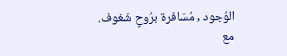الوُجود , مُسَافرة برُوحٍ شَغوف.
مع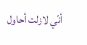أنّي لازلت أحاول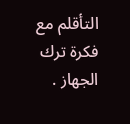التأقلم مع فكرة ترك الجهاز .